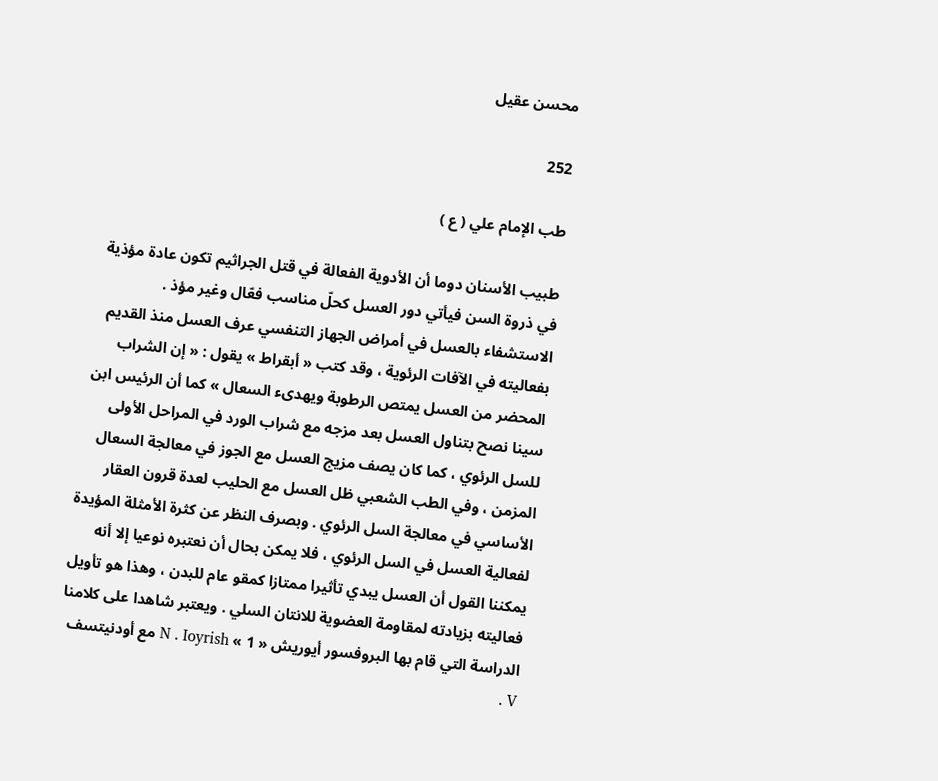محسن عقيل

252

طب الإمام علي ( ع )

طبيب الأسنان دوما أن الأدوية الفعالة في قتل الجراثيم تكون عادة مؤذية في ذروة السن فيأتي دور العسل كحلّ مناسب فعّال وغير مؤذ . الاستشفاء بالعسل في أمراض الجهاز التنفسي عرف العسل منذ القديم بفعاليته في الآفات الرئوية ، وقد كتب « أبقراط » يقول : « إن الشراب المحضر من العسل يمتص الرطوبة ويهدىء السعال » كما أن الرئيس ابن سينا نصح بتناول العسل بعد مزجه مع شراب الورد في المراحل الأولى للسل الرئوي ، كما كان يصف مزيج العسل مع الجوز في معالجة السعال المزمن ، وفي الطب الشعبي ظل العسل مع الحليب لعدة قرون العقار الأساسي في معالجة السل الرئوي . وبصرف النظر عن كثرة الأمثلة المؤيدة لفعالية العسل في السل الرئوي ، فلا يمكن بحال أن نعتبره نوعيا إلا أنه يمكننا القول أن العسل يبدي تأثيرا ممتازا كمقو عام للبدن ، وهذا هو تأويل فعاليته بزيادته لمقاومة العضوية للانتان السلي . ويعتبر شاهدا على كلامنا الدراسة التي قام بها البروفسور أيوريش « 1 » N . Ioyrish مع أودنيتسف V .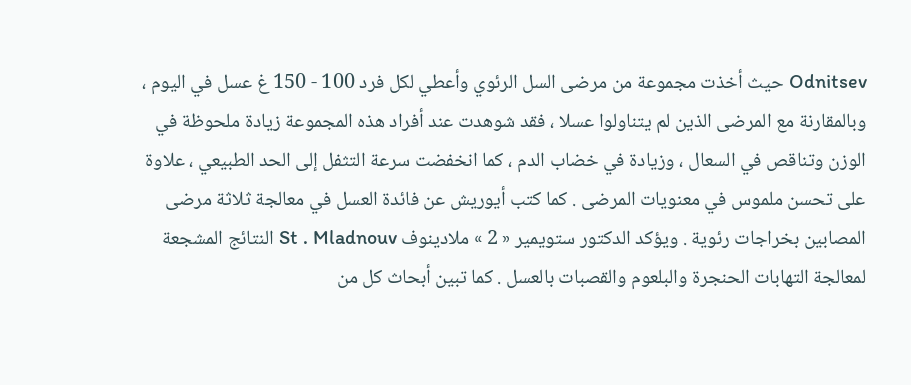Odnitsev حيث أخذت مجموعة من مرضى السل الرئوي وأعطي لكل فرد 100 - 150 غ عسل في اليوم ، وبالمقارنة مع المرضى الذين لم يتناولوا عسلا ، فقد شوهدت عند أفراد هذه المجموعة زيادة ملحوظة في الوزن وتناقص في السعال ، وزيادة في خضاب الدم ، كما انخفضت سرعة التثفل إلى الحد الطبيعي ، علاوة على تحسن ملموس في معنويات المرضى . كما كتب أيوريش عن فائدة العسل في معالجة ثلاثة مرضى المصابين بخراجات رئوية . ويؤكد الدكتور ستويمير « 2 » ملادينوف St . Mladnouv النتائج المشجعة لمعالجة التهابات الحنجرة والبلعوم والقصبات بالعسل . كما تبين أبحاث كل من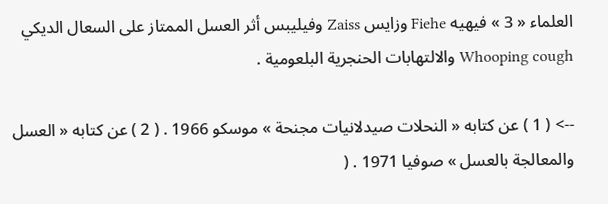العلماء « 3 » فيهيه Fiehe وزايس Zaiss وفيليبس أثر العسل الممتاز على السعال الديكي Whooping cough والالتهابات الحنجرية البلعومية .

--> ( 1 ) عن كتابه « النحلات صيدلانيات مجنحة » موسكو 1966 . ( 2 ) عن كتابه « العسل والمعالجة بالعسل » صوفيا 1971 . (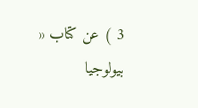3 ) عن كتاب « بيولوجيا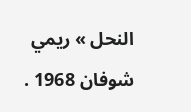النحل » ريمي شوفان 1968 .